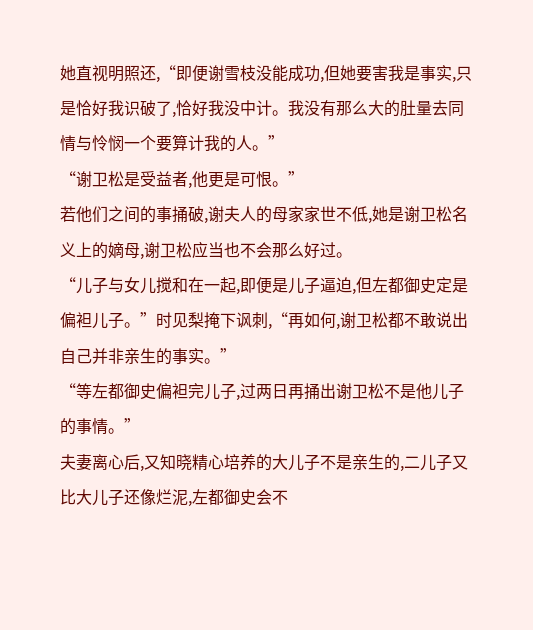她直视明照还,“即便谢雪枝没能成功,但她要害我是事实,只是恰好我识破了,恰好我没中计。我没有那么大的肚量去同情与怜悯一个要算计我的人。”
“谢卫松是受益者,他更是可恨。”
若他们之间的事捅破,谢夫人的母家家世不低,她是谢卫松名义上的嫡母,谢卫松应当也不会那么好过。
“儿子与女儿搅和在一起,即便是儿子逼迫,但左都御史定是偏袒儿子。”时见梨掩下讽刺,“再如何,谢卫松都不敢说出自己并非亲生的事实。”
“等左都御史偏袒完儿子,过两日再捅出谢卫松不是他儿子的事情。”
夫妻离心后,又知晓精心培养的大儿子不是亲生的,二儿子又比大儿子还像烂泥,左都御史会不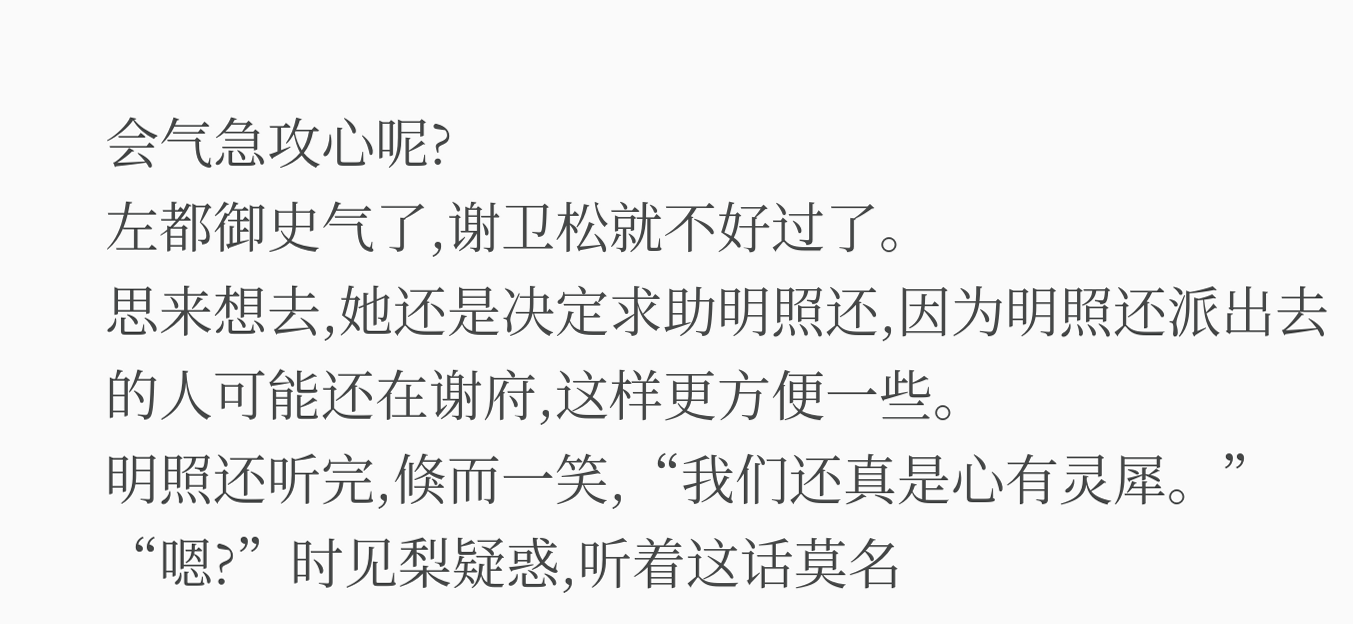会气急攻心呢?
左都御史气了,谢卫松就不好过了。
思来想去,她还是决定求助明照还,因为明照还派出去的人可能还在谢府,这样更方便一些。
明照还听完,倏而一笑,“我们还真是心有灵犀。”
“嗯?”时见梨疑惑,听着这话莫名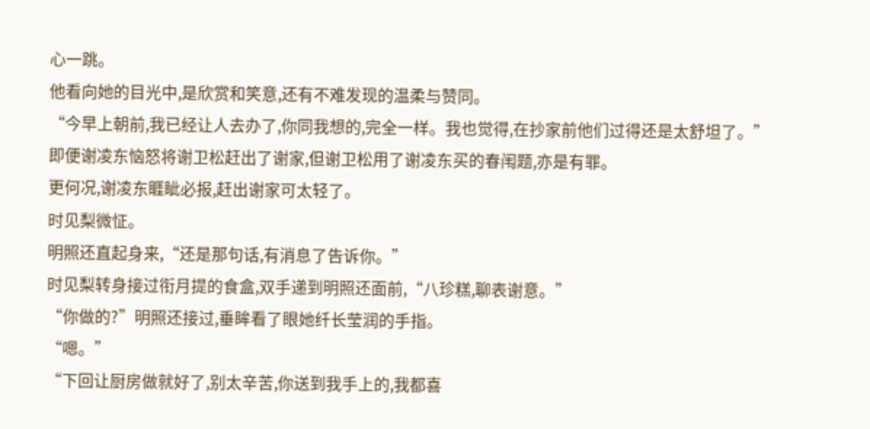心一跳。
他看向她的目光中,是欣赏和笑意,还有不难发现的温柔与赞同。
“今早上朝前,我已经让人去办了,你同我想的,完全一样。我也觉得,在抄家前他们过得还是太舒坦了。”
即便谢凌东恼怒将谢卫松赶出了谢家,但谢卫松用了谢凌东买的春闱题,亦是有罪。
更何况,谢凌东睚眦必报,赶出谢家可太轻了。
时见梨微怔。
明照还直起身来,“还是那句话,有消息了告诉你。”
时见梨转身接过衔月提的食盒,双手递到明照还面前,“八珍糕,聊表谢意。”
“你做的?”明照还接过,垂眸看了眼她纤长莹润的手指。
“嗯。”
“下回让厨房做就好了,别太辛苦,你送到我手上的,我都喜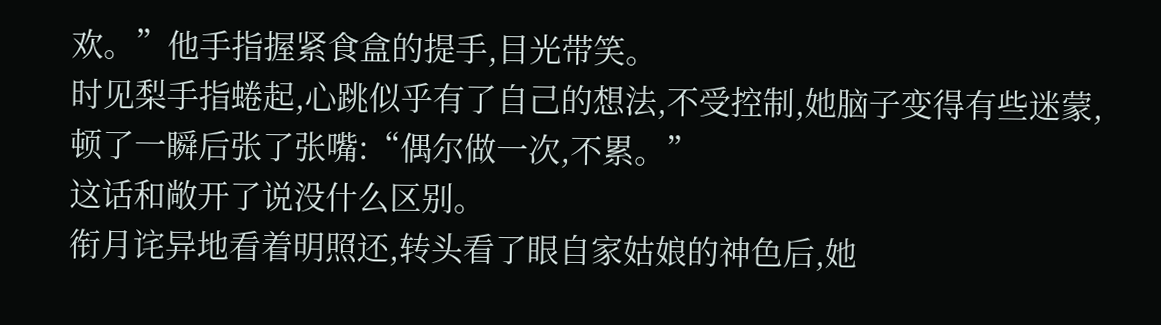欢。”他手指握紧食盒的提手,目光带笑。
时见梨手指蜷起,心跳似乎有了自己的想法,不受控制,她脑子变得有些迷蒙,顿了一瞬后张了张嘴:“偶尔做一次,不累。”
这话和敞开了说没什么区别。
衔月诧异地看着明照还,转头看了眼自家姑娘的神色后,她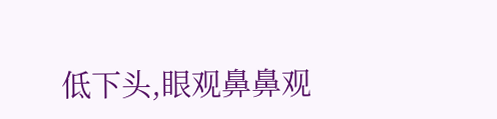低下头,眼观鼻鼻观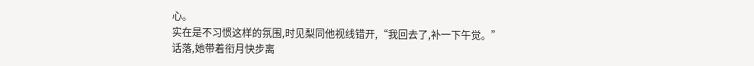心。
实在是不习惯这样的氛围,时见梨同他视线错开,“我回去了,补一下午觉。”
话落,她带着衔月快步离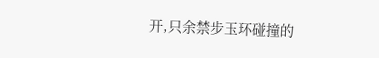开,只余禁步玉环碰撞的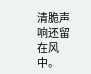清脆声响还留在风中。